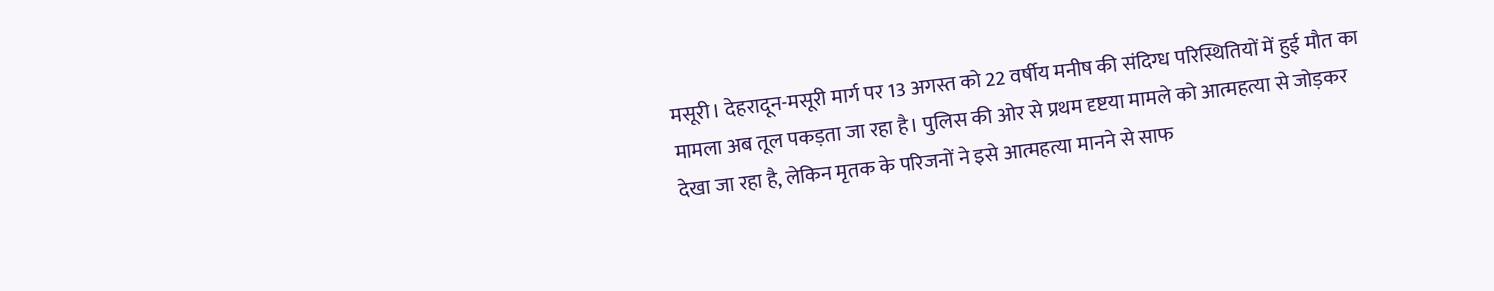मसूरी। देहरादून-मसूरी मार्ग पर 13 अगस्त को 22 वर्षीय मनीष की संदिग्ध परिस्थितियों में हुई मौत का मामला अब तूल पकड़ता जा रहा है। पुलिस की ओर से प्रथम दृष्टया मामले को आत्महत्या से जोड़कर देखा जा रहा है, लेकिन मृतक के परिजनों ने इसे आत्महत्या मानने से साफ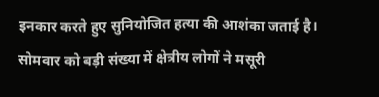इनकार करते हुए सुनियोजित हत्या की आशंका जताई है। सोमवार को बड़ी संख्या में क्षेत्रीय लोगों ने मसूरी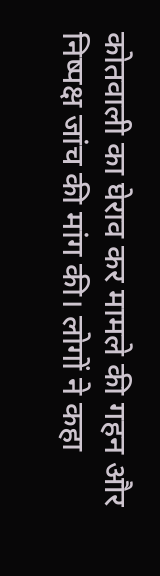कोतवाली का घेराव कर मामले की गहन और निष्पक्ष जांच की मांग की। लोगों ने कहा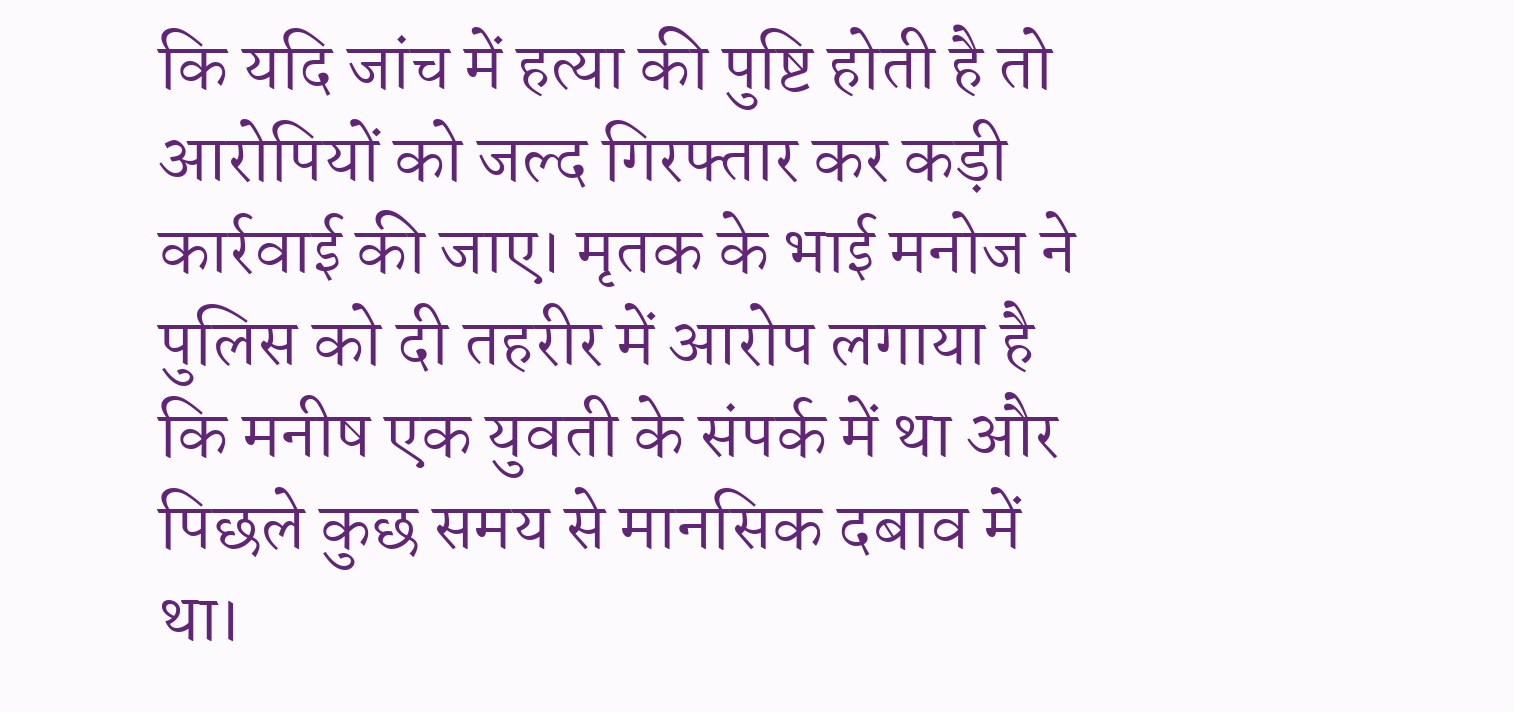कि यदि जांच में हत्या की पुष्टि होती है तो आरोपियों को जल्द गिरफ्तार कर कड़ी कार्रवाई की जाए। मृतक के भाई मनोज ने पुलिस को दी तहरीर में आरोप लगाया है कि मनीष एक युवती के संपर्क में था और पिछले कुछ समय से मानसिक दबाव में था।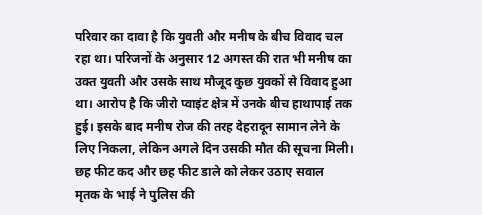परिवार का दावा है कि युवती और मनीष के बीच विवाद चल रहा था। परिजनों के अनुसार 12 अगस्त की रात भी मनीष का उक्त युवती और उसके साथ मौजूद कुछ युवकों से विवाद हुआ था। आरोप है कि जीरो प्वाइंट क्षेत्र में उनके बीच हाथापाई तक हुई। इसके बाद मनीष रोज की तरह देहरादून सामान लेने के लिए निकला, लेकिन अगले दिन उसकी मौत की सूचना मिली।
छह फीट कद और छह फीट डाले को लेकर उठाए सवाल
मृतक के भाई ने पुलिस की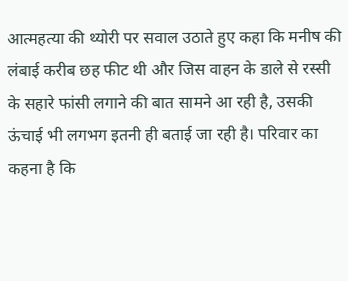आत्महत्या की थ्योरी पर सवाल उठाते हुए कहा कि मनीष की लंबाई करीब छह फीट थी और जिस वाहन के डाले से रस्सी के सहारे फांसी लगाने की बात सामने आ रही है, उसकी ऊंचाई भी लगभग इतनी ही बताई जा रही है। परिवार का कहना है कि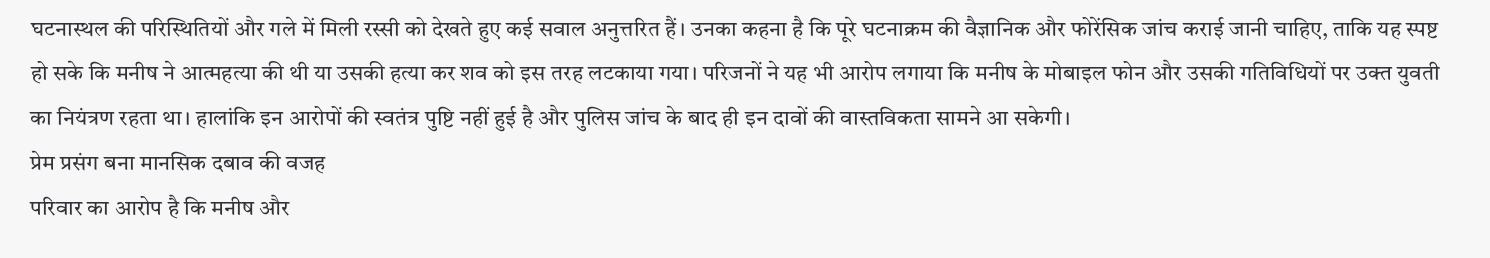घटनास्थल की परिस्थितियों और गले में मिली रस्सी को देखते हुए कई सवाल अनुत्तरित हैं। उनका कहना है कि पूरे घटनाक्रम की वैज्ञानिक और फोरेंसिक जांच कराई जानी चाहिए, ताकि यह स्पष्ट हो सके कि मनीष ने आत्महत्या की थी या उसकी हत्या कर शव को इस तरह लटकाया गया। परिजनों ने यह भी आरोप लगाया कि मनीष के मोबाइल फोन और उसकी गतिविधियों पर उक्त युवती का नियंत्रण रहता था। हालांकि इन आरोपों की स्वतंत्र पुष्टि नहीं हुई है और पुलिस जांच के बाद ही इन दावों की वास्तविकता सामने आ सकेगी।
प्रेम प्रसंग बना मानसिक दबाव की वजह
परिवार का आरोप है कि मनीष और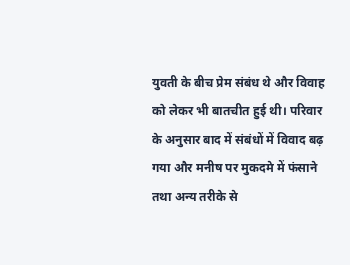युवती के बीच प्रेम संबंध थे और विवाह को लेकर भी बातचीत हुई थी। परिवार के अनुसार बाद में संबंधों में विवाद बढ़ गया और मनीष पर मुकदमे में फंसाने तथा अन्य तरीके से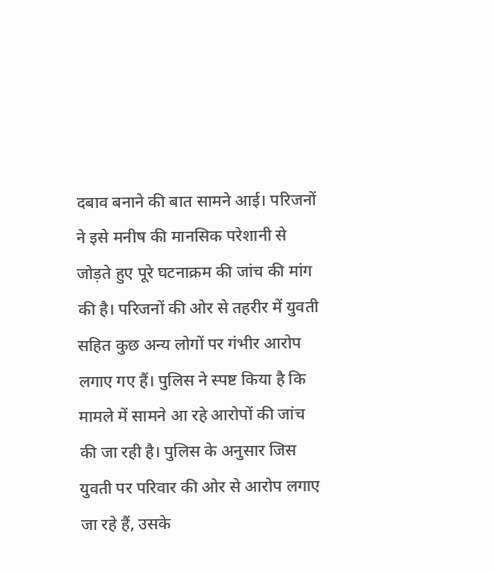दबाव बनाने की बात सामने आई। परिजनों ने इसे मनीष की मानसिक परेशानी से जोड़ते हुए पूरे घटनाक्रम की जांच की मांग की है। परिजनों की ओर से तहरीर में युवती सहित कुछ अन्य लोगों पर गंभीर आरोप लगाए गए हैं। पुलिस ने स्पष्ट किया है कि मामले में सामने आ रहे आरोपों की जांच की जा रही है। पुलिस के अनुसार जिस युवती पर परिवार की ओर से आरोप लगाए जा रहे हैं, उसके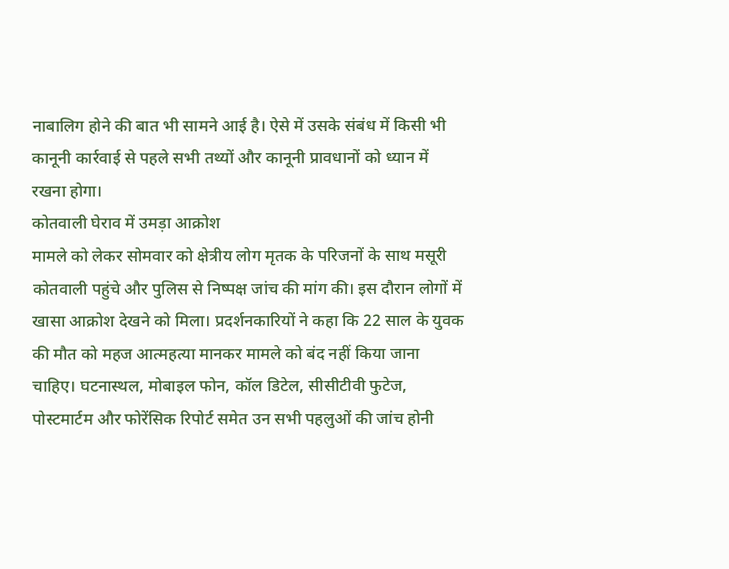नाबालिग होने की बात भी सामने आई है। ऐसे में उसके संबंध में किसी भी कानूनी कार्रवाई से पहले सभी तथ्यों और कानूनी प्रावधानों को ध्यान में रखना होगा।
कोतवाली घेराव में उमड़ा आक्रोश
मामले को लेकर सोमवार को क्षेत्रीय लोग मृतक के परिजनों के साथ मसूरी कोतवाली पहुंचे और पुलिस से निष्पक्ष जांच की मांग की। इस दौरान लोगों में खासा आक्रोश देखने को मिला। प्रदर्शनकारियों ने कहा कि 22 साल के युवक की मौत को महज आत्महत्या मानकर मामले को बंद नहीं किया जाना चाहिए। घटनास्थल, मोबाइल फोन, कॉल डिटेल, सीसीटीवी फुटेज, पोस्टमार्टम और फोरेंसिक रिपोर्ट समेत उन सभी पहलुओं की जांच होनी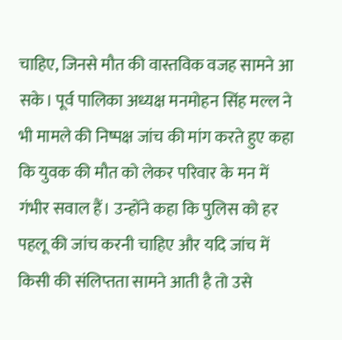चाहिए, जिनसे मौत की वास्तविक वजह सामने आ सके। पूर्व पालिका अध्यक्ष मनमोहन सिंह मल्ल ने भी मामले की निष्पक्ष जांच की मांग करते हुए कहा कि युवक की मौत को लेकर परिवार के मन में गंभीर सवाल हैं। उन्होंने कहा कि पुलिस को हर पहलू की जांच करनी चाहिए और यदि जांच में किसी की संलिप्तता सामने आती है तो उसे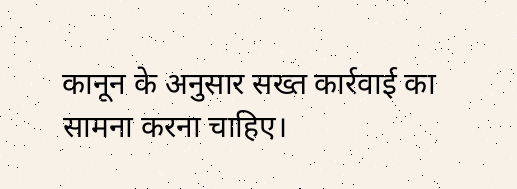कानून के अनुसार सख्त कार्रवाई का सामना करना चाहिए।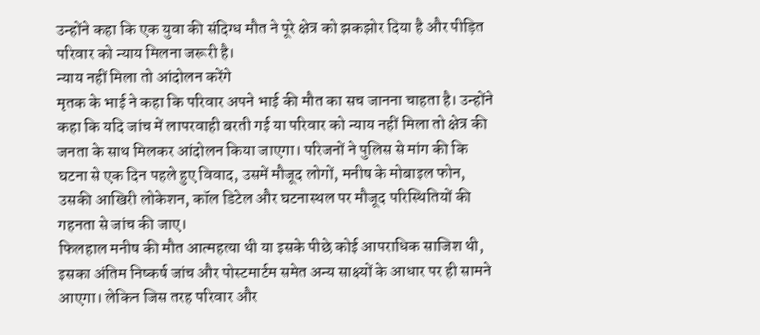उन्होंने कहा कि एक युवा की संदिग्ध मौत ने पूरे क्षेत्र को झकझोर दिया है और पीड़ित परिवार को न्याय मिलना जरूरी है।
न्याय नहीं मिला तो आंदोलन करेंगे
मृतक के भाई ने कहा कि परिवार अपने भाई की मौत का सच जानना चाहता है। उन्होंने कहा कि यदि जांच में लापरवाही बरती गई या परिवार को न्याय नहीं मिला तो क्षेत्र की जनता के साथ मिलकर आंदोलन किया जाएगा। परिजनों ने पुलिस से मांग की कि घटना से एक दिन पहले हुए विवाद, उसमें मौजूद लोगों, मनीष के मोबाइल फोन, उसकी आखिरी लोकेशन, कॉल डिटेल और घटनास्थल पर मौजूद परिस्थितियों की गहनता से जांच की जाए।
फिलहाल मनीष की मौत आत्महत्या थी या इसके पीछे कोई आपराधिक साजिश थी, इसका अंतिम निष्कर्ष जांच और पोस्टमार्टम समेत अन्य साक्ष्यों के आधार पर ही सामने आएगा। लेकिन जिस तरह परिवार और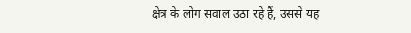क्षेत्र के लोग सवाल उठा रहे हैं, उससे यह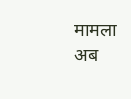मामला अब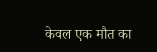केवल एक मौत का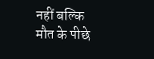नहीं बल्कि मौत के पीछे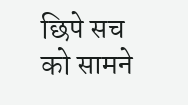छिपे सच को सामने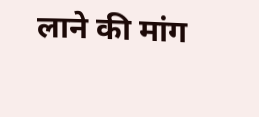लाने की मांग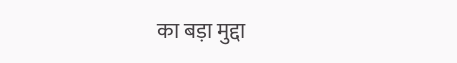का बड़ा मुद्दा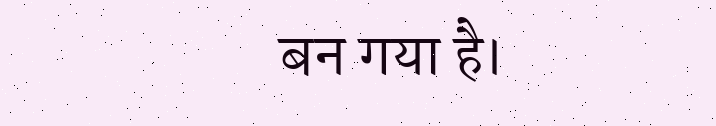बन गया है।